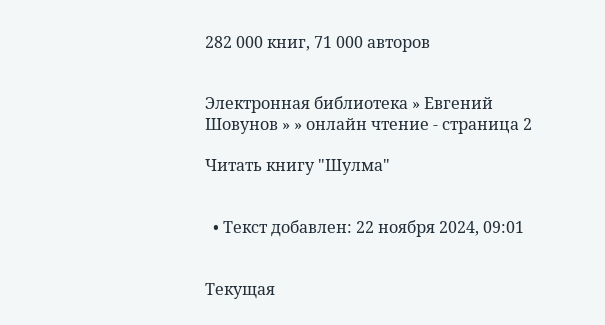282 000 книг, 71 000 авторов


Электронная библиотека » Евгений Шовунов » » онлайн чтение - страница 2

Читать книгу "Шулма"


  • Текст добавлен: 22 ноября 2024, 09:01


Текущая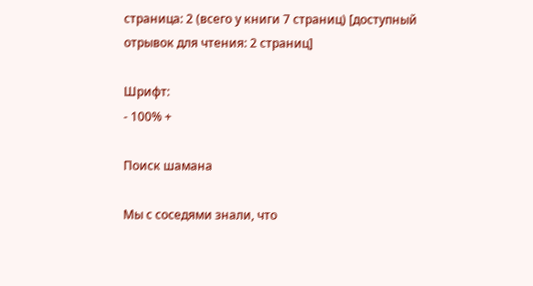страница: 2 (всего у книги 7 страниц) [доступный отрывок для чтения: 2 страниц]

Шрифт:
- 100% +

Поиск шамана

Мы с соседями знали, что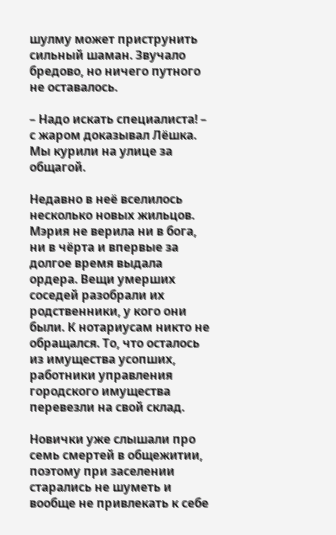шулму может приструнить сильный шаман. Звучало бредово, но ничего путного не оставалось.

– Надо искать специалиста! – с жаром доказывал Лёшка. Мы курили на улице за общагой.

Недавно в неё вселилось несколько новых жильцов. Мэрия не верила ни в бога, ни в чёрта и впервые за долгое время выдала ордера. Вещи умерших соседей разобрали их родственники, у кого они были. К нотариусам никто не обращался. То, что осталось из имущества усопших, работники управления городского имущества перевезли на свой склад.

Новички уже слышали про семь смертей в общежитии, поэтому при заселении старались не шуметь и вообще не привлекать к себе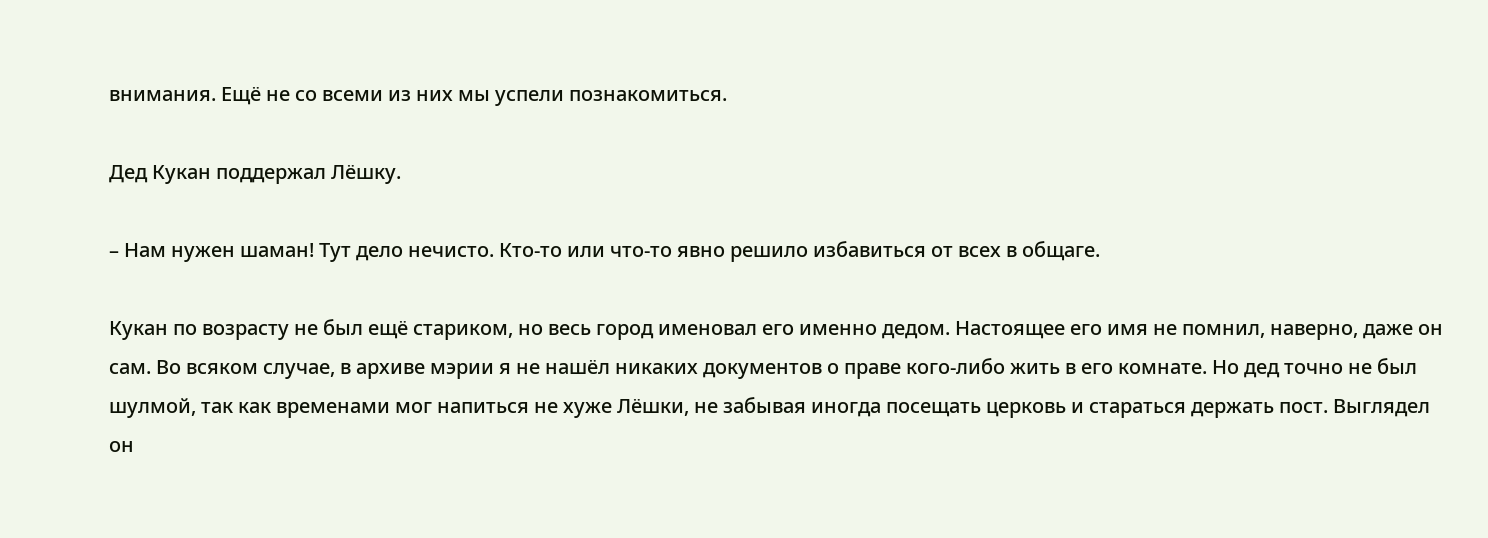внимания. Ещё не со всеми из них мы успели познакомиться.

Дед Кукан поддержал Лёшку.

– Нам нужен шаман! Тут дело нечисто. Кто-то или что-то явно решило избавиться от всех в общаге.

Кукан по возрасту не был ещё стариком, но весь город именовал его именно дедом. Настоящее его имя не помнил, наверно, даже он сам. Во всяком случае, в архиве мэрии я не нашёл никаких документов о праве кого-либо жить в его комнате. Но дед точно не был шулмой, так как временами мог напиться не хуже Лёшки, не забывая иногда посещать церковь и стараться держать пост. Выглядел он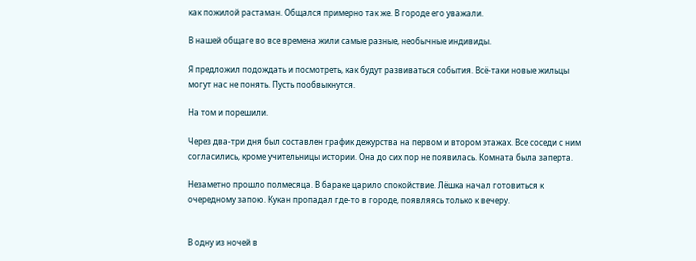как пожилой растаман. Общался примерно так же. В городе его уважали.

В нашей общаге во все времена жили самые разные, необычные индивиды.

Я предложил подождать и посмотреть, как будут развиваться события. Всё-таки новые жильцы могут нас не понять. Пусть пообвыкнутся.

На том и порешили.

Через два-три дня был составлен график дежурства на первом и втором этажах. Все соседи с ним согласились, кроме учительницы истории. Она до сих пор не появилась. Комната была заперта.

Незаметно прошло полмесяца. В бараке царило спокойствие. Лёшка начал готовиться к очередному запою. Кукан пропадал где-то в городе, появляясь только к вечеру.


В одну из ночей в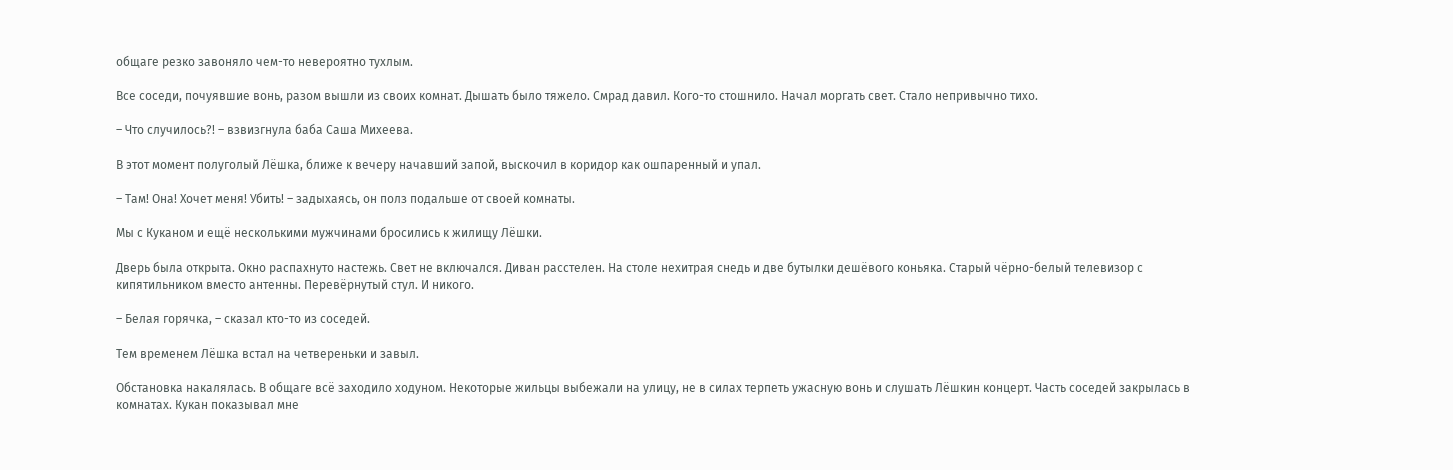общаге резко завоняло чем-то невероятно тухлым.

Все соседи, почуявшие вонь, разом вышли из своих комнат. Дышать было тяжело. Смрад давил. Кого-то стошнило. Начал моргать свет. Стало непривычно тихо.

– Что случилось?! – взвизгнула баба Саша Михеева.

В этот момент полуголый Лёшка, ближе к вечеру начавший запой, выскочил в коридор как ошпаренный и упал.

– Там! Она! Хочет меня! Убить! – задыхаясь, он полз подальше от своей комнаты.

Мы с Куканом и ещё несколькими мужчинами бросились к жилищу Лёшки.

Дверь была открыта. Окно распахнуто настежь. Свет не включался. Диван расстелен. На столе нехитрая снедь и две бутылки дешёвого коньяка. Старый чёрно-белый телевизор с кипятильником вместо антенны. Перевёрнутый стул. И никого.

– Белая горячка, – сказал кто-то из соседей.

Тем временем Лёшка встал на четвереньки и завыл.

Обстановка накалялась. В общаге всё заходило ходуном. Некоторые жильцы выбежали на улицу, не в силах терпеть ужасную вонь и слушать Лёшкин концерт. Часть соседей закрылась в комнатах. Кукан показывал мне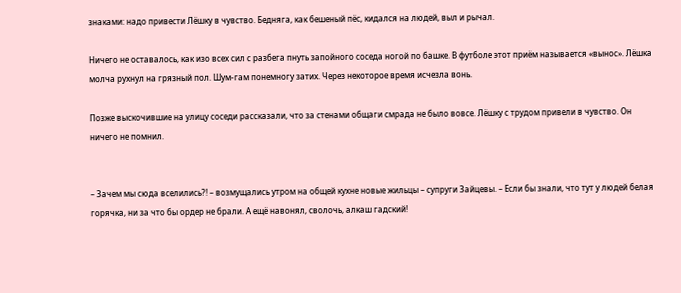знаками: надо привести Лёшку в чувство. Бедняга, как бешеный пёс, кидался на людей, выл и рычал.

Ничего не оставалось, как изо всех сил с разбега пнуть запойного соседа ногой по башке. В футболе этот приём называется «вынос». Лёшка молча рухнул на грязный пол. Шум-гам понемногу затих. Через некоторое время исчезла вонь.

Позже выскочившие на улицу соседи рассказали, что за стенами общаги смрада не было вовсе. Лёшку с трудом привели в чувство. Он ничего не помнил.


– Зачем мы сюда вселились?! – возмущались утром на общей кухне новые жильцы – супруги Зайцевы. – Если бы знали, что тут у людей белая горячка, ни за что бы ордер не брали. А ещё навонял, сволочь, алкаш гадский!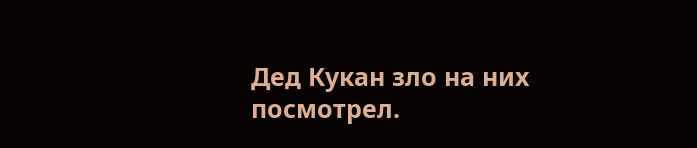Дед Кукан зло на них посмотрел.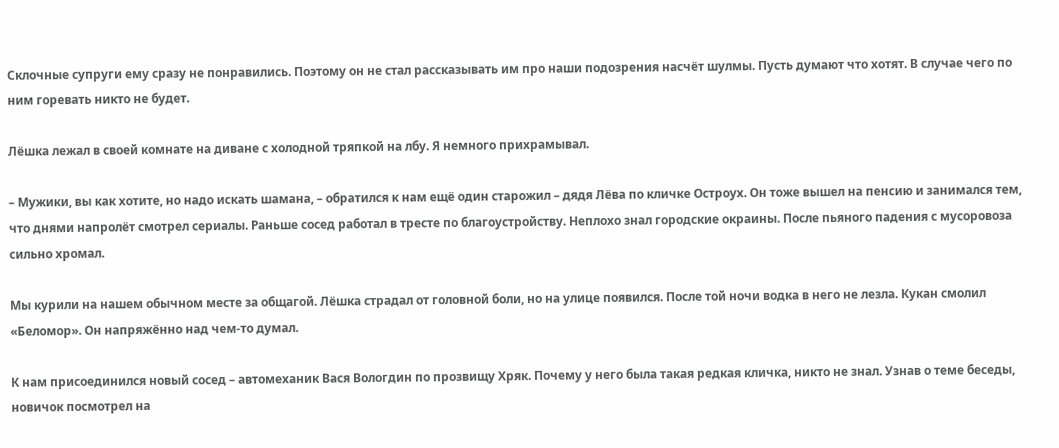Склочные супруги ему сразу не понравились. Поэтому он не стал рассказывать им про наши подозрения насчёт шулмы. Пусть думают что хотят. В случае чего по ним горевать никто не будет.

Лёшка лежал в своей комнате на диване с холодной тряпкой на лбу. Я немного прихрамывал.

– Мужики, вы как хотите, но надо искать шамана, – обратился к нам ещё один старожил – дядя Лёва по кличке Остроух. Он тоже вышел на пенсию и занимался тем, что днями напролёт смотрел сериалы. Раньше сосед работал в тресте по благоустройству. Неплохо знал городские окраины. После пьяного падения с мусоровоза сильно хромал.

Мы курили на нашем обычном месте за общагой. Лёшка страдал от головной боли, но на улице появился. После той ночи водка в него не лезла. Кукан смолил «Беломор». Он напряжённо над чем-то думал.

К нам присоединился новый сосед – автомеханик Вася Вологдин по прозвищу Хряк. Почему у него была такая редкая кличка, никто не знал. Узнав о теме беседы, новичок посмотрел на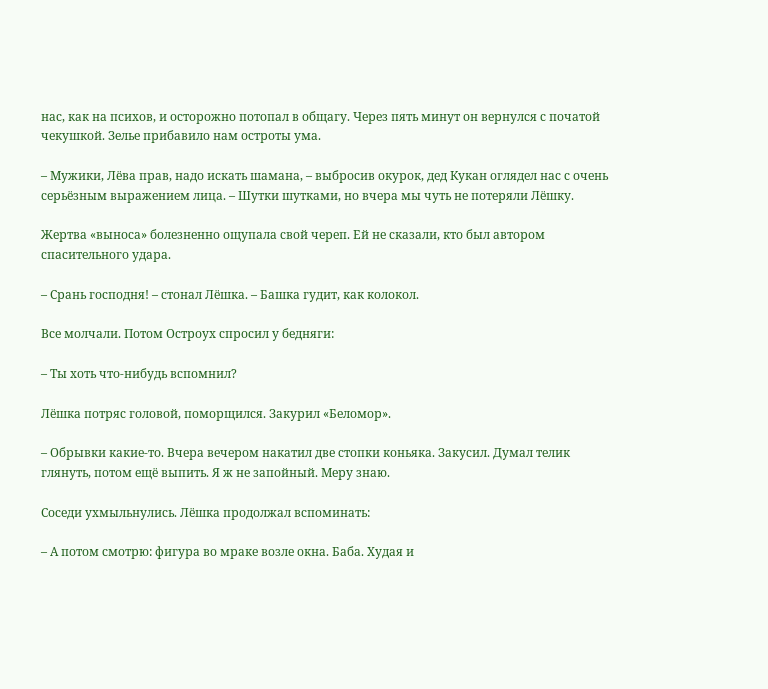нас, как на психов, и осторожно потопал в общагу. Через пять минут он вернулся с початой чекушкой. Зелье прибавило нам остроты ума.

– Мужики, Лёва прав, надо искать шамана, – выбросив окурок, дед Кукан оглядел нас с очень серьёзным выражением лица. – Шутки шутками, но вчера мы чуть не потеряли Лёшку.

Жертва «выноса» болезненно ощупала свой череп. Ей не сказали, кто был автором спасительного удара.

– Срань господня! – стонал Лёшка. – Башка гудит, как колокол.

Все молчали. Потом Остроух спросил у бедняги:

– Ты хоть что-нибудь вспомнил?

Лёшка потряс головой, поморщился. Закурил «Беломор».

– Обрывки какие-то. Вчера вечером накатил две стопки коньяка. Закусил. Думал телик глянуть, потом ещё выпить. Я ж не запойный. Меру знаю.

Соседи ухмыльнулись. Лёшка продолжал вспоминать:

– А потом смотрю: фигура во мраке возле окна. Баба. Худая и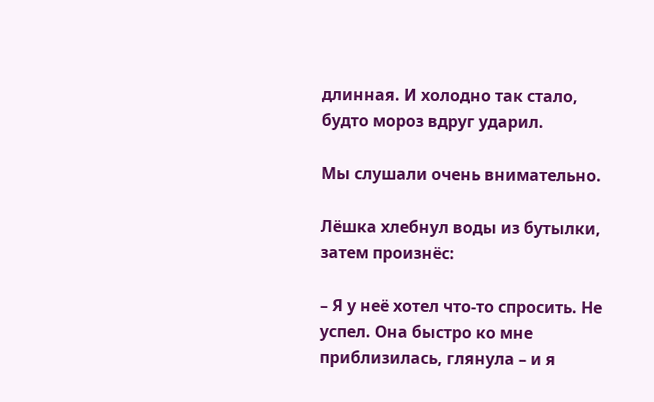длинная. И холодно так стало, будто мороз вдруг ударил.

Мы слушали очень внимательно.

Лёшка хлебнул воды из бутылки, затем произнёс:

– Я у неё хотел что-то спросить. Не успел. Она быстро ко мне приблизилась, глянула – и я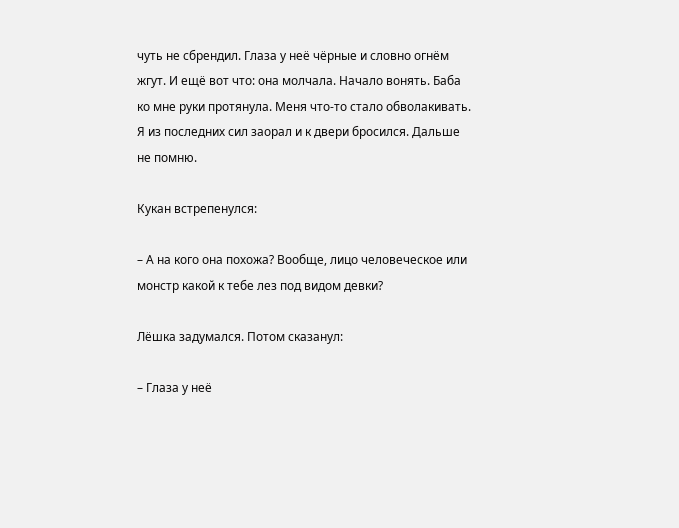чуть не сбрендил. Глаза у неё чёрные и словно огнём жгут. И ещё вот что: она молчала. Начало вонять. Баба ко мне руки протянула. Меня что-то стало обволакивать. Я из последних сил заорал и к двери бросился. Дальше не помню.

Кукан встрепенулся:

– А на кого она похожа? Вообще, лицо человеческое или монстр какой к тебе лез под видом девки?

Лёшка задумался. Потом сказанул:

– Глаза у неё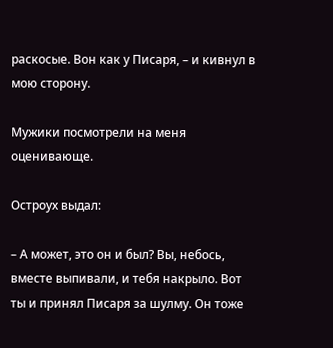раскосые. Вон как у Писаря, – и кивнул в мою сторону.

Мужики посмотрели на меня оценивающе.

Остроух выдал:

– А может, это он и был? Вы, небось, вместе выпивали, и тебя накрыло. Вот ты и принял Писаря за шулму. Он тоже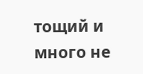тощий и много не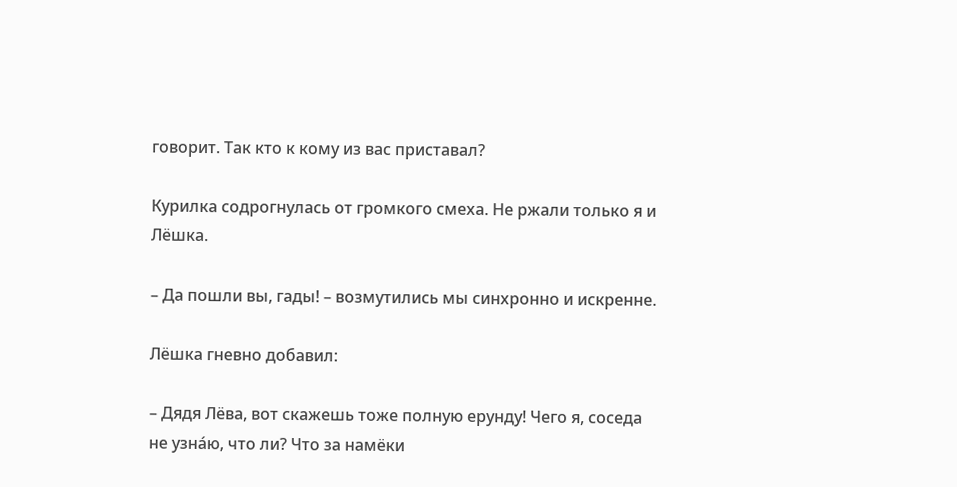говорит. Так кто к кому из вас приставал?

Курилка содрогнулась от громкого смеха. Не ржали только я и Лёшка.

– Да пошли вы, гады! – возмутились мы синхронно и искренне.

Лёшка гневно добавил:

– Дядя Лёва, вот скажешь тоже полную ерунду! Чего я, соседа не узна́ю, что ли? Что за намёки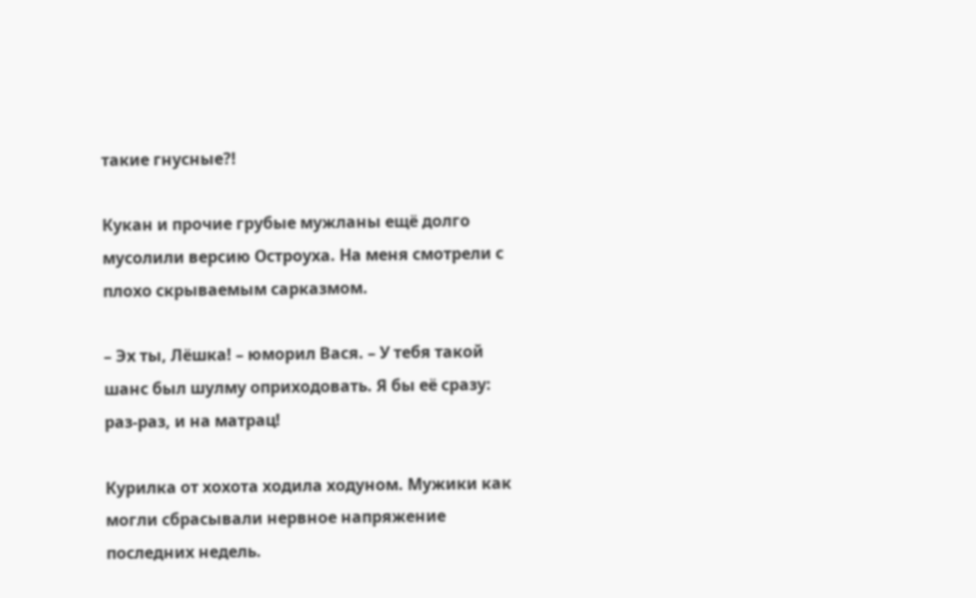такие гнусные?!

Кукан и прочие грубые мужланы ещё долго мусолили версию Остроуха. На меня смотрели с плохо скрываемым сарказмом.

– Эх ты, Лёшка! – юморил Вася. – У тебя такой шанс был шулму оприходовать. Я бы её сразу: раз-раз, и на матрац!

Курилка от хохота ходила ходуном. Мужики как могли сбрасывали нервное напряжение последних недель.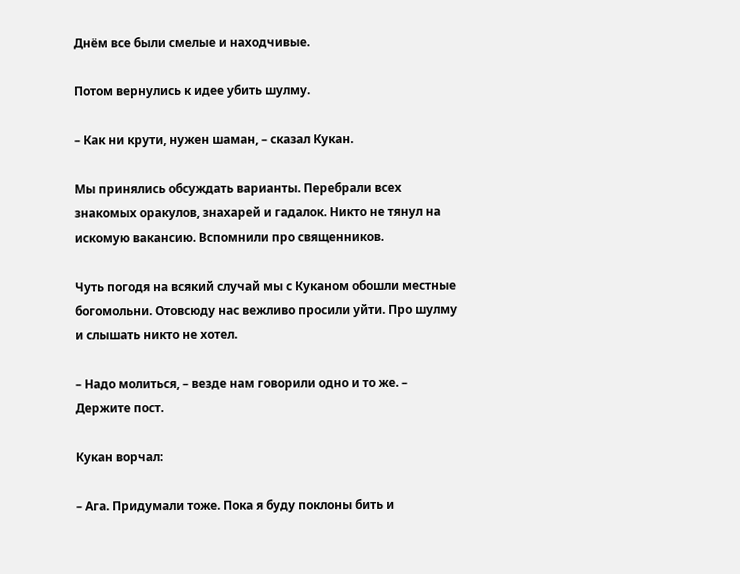Днём все были смелые и находчивые.

Потом вернулись к идее убить шулму.

– Как ни крути, нужен шаман, – сказал Кукан.

Мы принялись обсуждать варианты. Перебрали всех знакомых оракулов, знахарей и гадалок. Никто не тянул на искомую вакансию. Вспомнили про священников.

Чуть погодя на всякий случай мы с Куканом обошли местные богомольни. Отовсюду нас вежливо просили уйти. Про шулму и слышать никто не хотел.

– Надо молиться, – везде нам говорили одно и то же. – Держите пост.

Кукан ворчал:

– Ага. Придумали тоже. Пока я буду поклоны бить и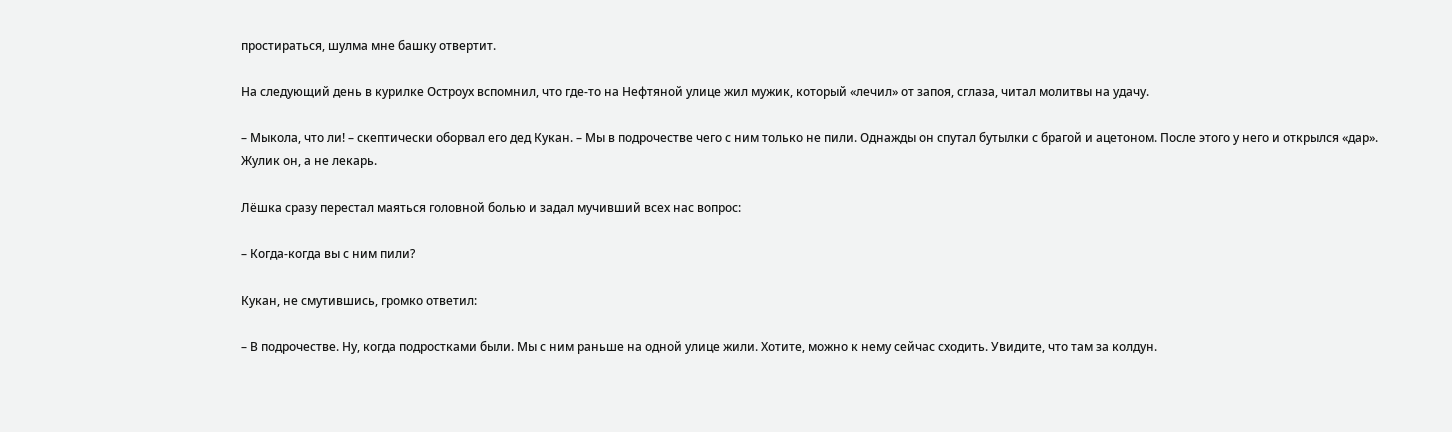простираться, шулма мне башку отвертит.

На следующий день в курилке Остроух вспомнил, что где-то на Нефтяной улице жил мужик, который «лечил» от запоя, сглаза, читал молитвы на удачу.

– Мыкола, что ли! – скептически оборвал его дед Кукан. – Мы в подрочестве чего с ним только не пили. Однажды он спутал бутылки с брагой и ацетоном. После этого у него и открылся «дар». Жулик он, а не лекарь.

Лёшка сразу перестал маяться головной болью и задал мучивший всех нас вопрос:

– Когда-когда вы с ним пили?

Кукан, не смутившись, громко ответил:

– В подрочестве. Ну, когда подростками были. Мы с ним раньше на одной улице жили. Хотите, можно к нему сейчас сходить. Увидите, что там за колдун.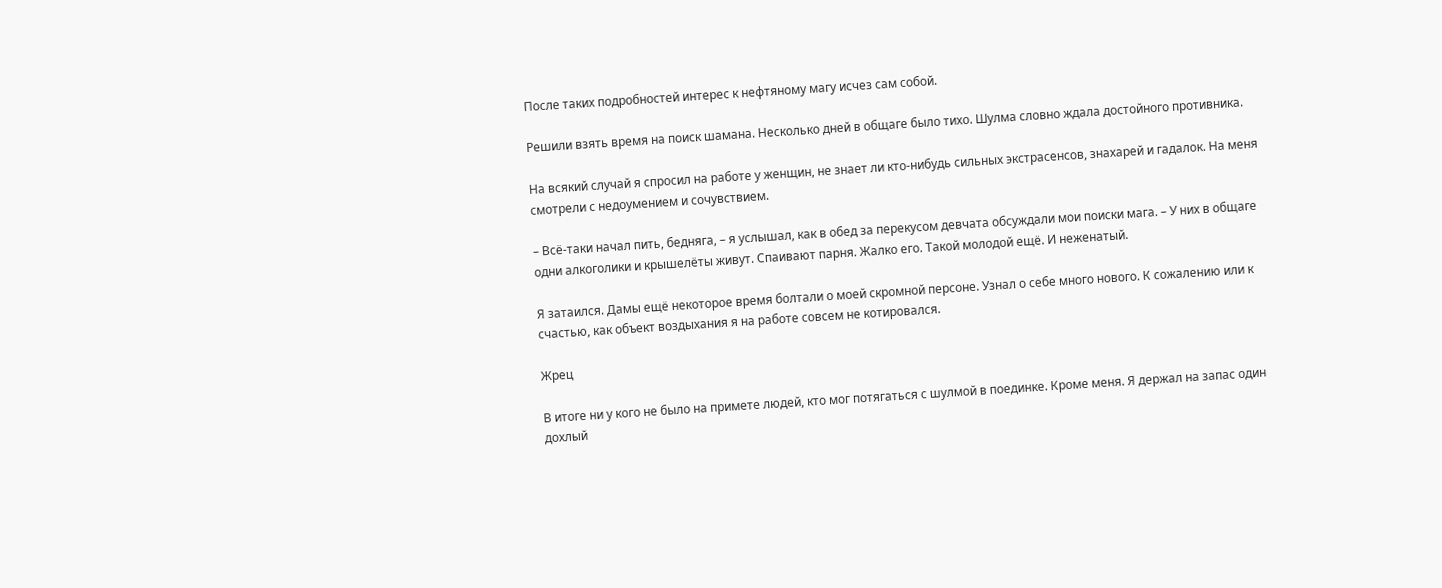После таких подробностей интерес к нефтяному магу исчез сам собой.

Решили взять время на поиск шамана. Несколько дней в общаге было тихо. Шулма словно ждала достойного противника.

На всякий случай я спросил на работе у женщин, не знает ли кто-нибудь сильных экстрасенсов, знахарей и гадалок. На меня смотрели с недоумением и сочувствием.

– Всё-таки начал пить, бедняга, – я услышал, как в обед за перекусом девчата обсуждали мои поиски мага. – У них в общаге одни алкоголики и крышелёты живут. Спаивают парня. Жалко его. Такой молодой ещё. И неженатый.

Я затаился. Дамы ещё некоторое время болтали о моей скромной персоне. Узнал о себе много нового. К сожалению или к счастью, как объект воздыхания я на работе совсем не котировался.

Жрец

В итоге ни у кого не было на примете людей, кто мог потягаться с шулмой в поединке. Кроме меня. Я держал на запас один дохлый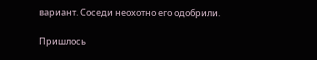вариант. Соседи неохотно его одобрили.

Пришлось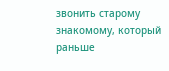звонить старому знакомому, который раньше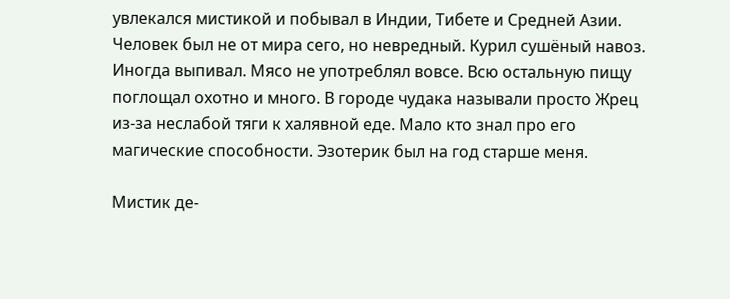увлекался мистикой и побывал в Индии, Тибете и Средней Азии. Человек был не от мира сего, но невредный. Курил сушёный навоз. Иногда выпивал. Мясо не употреблял вовсе. Всю остальную пищу поглощал охотно и много. В городе чудака называли просто Жрец из-за неслабой тяги к халявной еде. Мало кто знал про его магические способности. Эзотерик был на год старше меня.

Мистик де-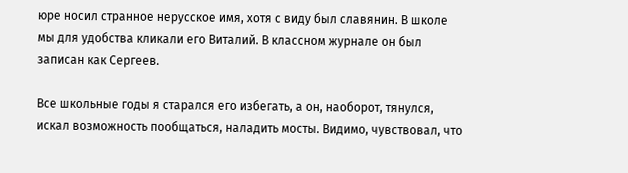юре носил странное нерусское имя, хотя с виду был славянин. В школе мы для удобства кликали его Виталий. В классном журнале он был записан как Сергеев.

Все школьные годы я старался его избегать, а он, наоборот, тянулся, искал возможность пообщаться, наладить мосты. Видимо, чувствовал, что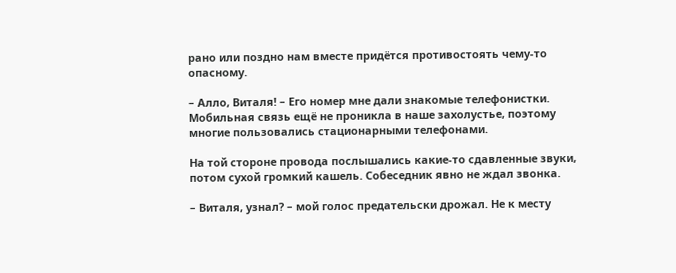рано или поздно нам вместе придётся противостоять чему-то опасному.

– Алло, Виталя! – Его номер мне дали знакомые телефонистки. Мобильная связь ещё не проникла в наше захолустье, поэтому многие пользовались стационарными телефонами.

На той стороне провода послышались какие-то сдавленные звуки, потом сухой громкий кашель. Собеседник явно не ждал звонка.

– Виталя, узнал? – мой голос предательски дрожал. Не к месту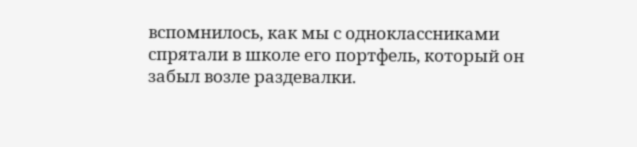вспомнилось, как мы с одноклассниками спрятали в школе его портфель, который он забыл возле раздевалки.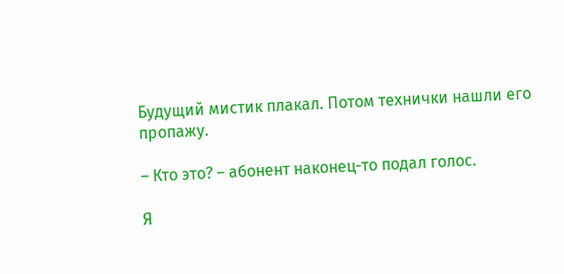Будущий мистик плакал. Потом технички нашли его пропажу.

– Кто это? – абонент наконец-то подал голос.

Я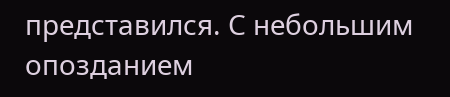представился. С небольшим опозданием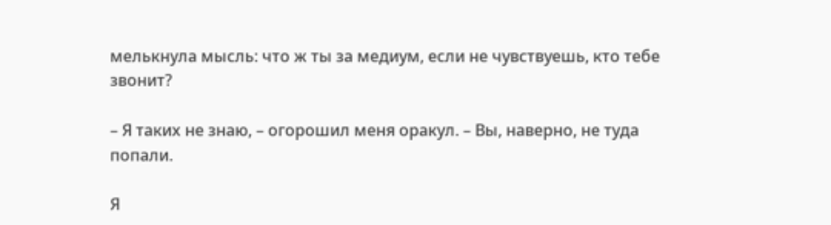мелькнула мысль: что ж ты за медиум, если не чувствуешь, кто тебе звонит?

– Я таких не знаю, – огорошил меня оракул. – Вы, наверно, не туда попали.

Я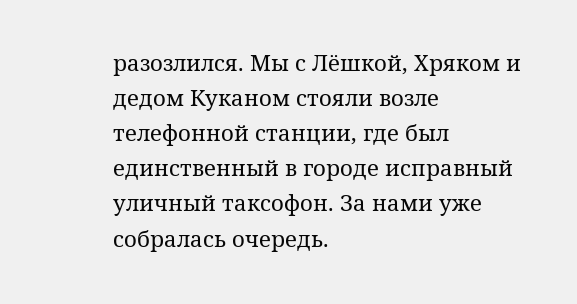разозлился. Мы с Лёшкой, Хряком и дедом Куканом стояли возле телефонной станции, где был единственный в городе исправный уличный таксофон. За нами уже собралась очередь.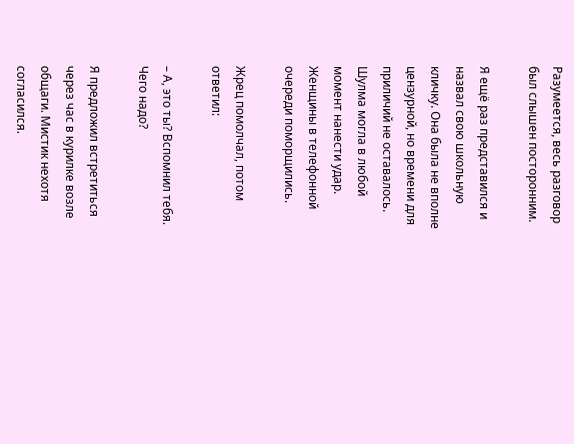Разумеется, весь разговор был слышен посторонним.

Я ещё раз представился и назвал свою школьную кличку. Она была не вполне цензурной, но времени для приличий не оставалось. Шулма могла в любой момент нанести удар. Женщины в телефонной очереди поморщились.

Жрец помолчал, потом ответил:

– А, это ты? Вспомнил тебя. Чего надо?

Я предложил встретиться через час в курилке возле общаги. Мистик нехотя согласился.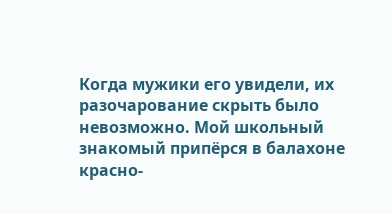Когда мужики его увидели, их разочарование скрыть было невозможно. Мой школьный знакомый припёрся в балахоне красно-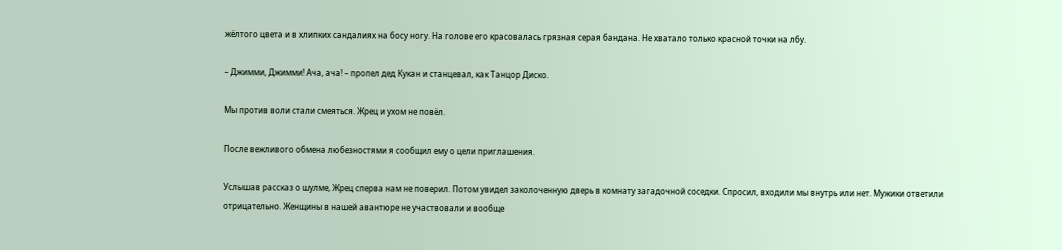жёлтого цвета и в хлипких сандалиях на босу ногу. На голове его красовалась грязная серая бандана. Не хватало только красной точки на лбу.

– Джимми, Джимми! Ача, ача! – пропел дед Кукан и станцевал, как Танцор Диско.

Мы против воли стали смеяться. Жрец и ухом не повёл.

После вежливого обмена любезностями я сообщил ему о цели приглашения.

Услышав рассказ о шулме, Жрец сперва нам не поверил. Потом увидел заколоченную дверь в комнату загадочной соседки. Спросил, входили мы внутрь или нет. Мужики ответили отрицательно. Женщины в нашей авантюре не участвовали и вообще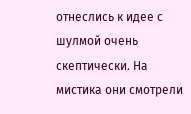отнеслись к идее с шулмой очень скептически. На мистика они смотрели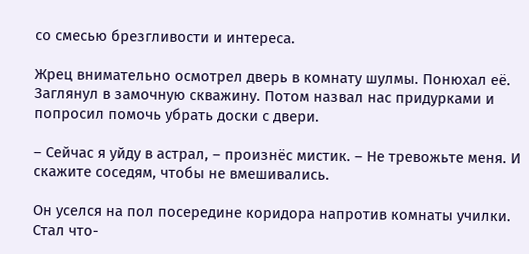со смесью брезгливости и интереса.

Жрец внимательно осмотрел дверь в комнату шулмы. Понюхал её. Заглянул в замочную скважину. Потом назвал нас придурками и попросил помочь убрать доски с двери.

– Сейчас я уйду в астрал, – произнёс мистик. – Не тревожьте меня. И скажите соседям, чтобы не вмешивались.

Он уселся на пол посередине коридора напротив комнаты училки. Стал что-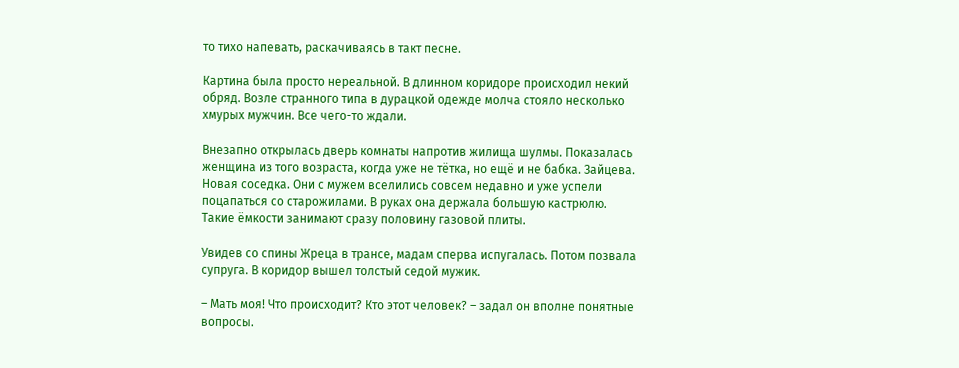то тихо напевать, раскачиваясь в такт песне.

Картина была просто нереальной. В длинном коридоре происходил некий обряд. Возле странного типа в дурацкой одежде молча стояло несколько хмурых мужчин. Все чего-то ждали.

Внезапно открылась дверь комнаты напротив жилища шулмы. Показалась женщина из того возраста, когда уже не тётка, но ещё и не бабка. Зайцева. Новая соседка. Они с мужем вселились совсем недавно и уже успели поцапаться со старожилами. В руках она держала большую кастрюлю. Такие ёмкости занимают сразу половину газовой плиты.

Увидев со спины Жреца в трансе, мадам сперва испугалась. Потом позвала супруга. В коридор вышел толстый седой мужик.

– Мать моя! Что происходит? Кто этот человек? – задал он вполне понятные вопросы.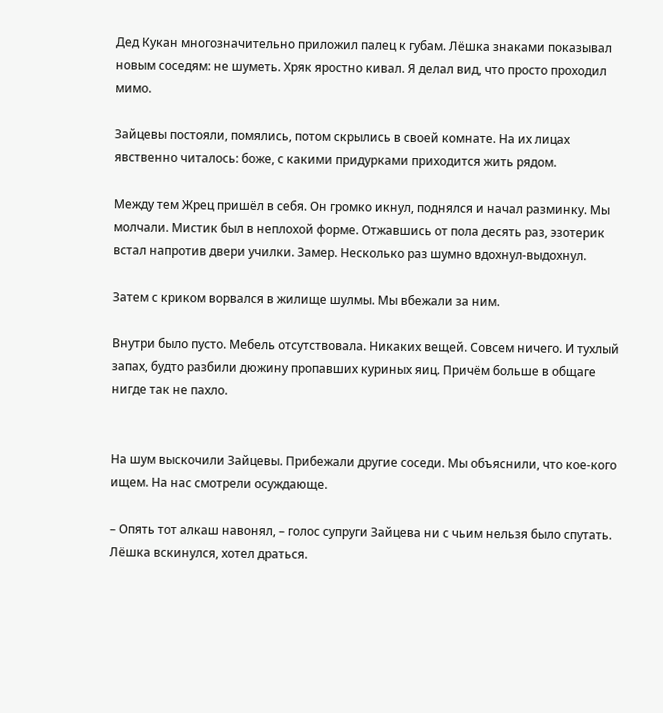Дед Кукан многозначительно приложил палец к губам. Лёшка знаками показывал новым соседям: не шуметь. Хряк яростно кивал. Я делал вид, что просто проходил мимо.

Зайцевы постояли, помялись, потом скрылись в своей комнате. На их лицах явственно читалось: боже, с какими придурками приходится жить рядом.

Между тем Жрец пришёл в себя. Он громко икнул, поднялся и начал разминку. Мы молчали. Мистик был в неплохой форме. Отжавшись от пола десять раз, эзотерик встал напротив двери училки. Замер. Несколько раз шумно вдохнул-выдохнул.

Затем с криком ворвался в жилище шулмы. Мы вбежали за ним.

Внутри было пусто. Мебель отсутствовала. Никаких вещей. Совсем ничего. И тухлый запах, будто разбили дюжину пропавших куриных яиц. Причём больше в общаге нигде так не пахло.


На шум выскочили Зайцевы. Прибежали другие соседи. Мы объяснили, что кое-кого ищем. На нас смотрели осуждающе.

– Опять тот алкаш навонял, – голос супруги Зайцева ни с чьим нельзя было спутать. Лёшка вскинулся, хотел драться.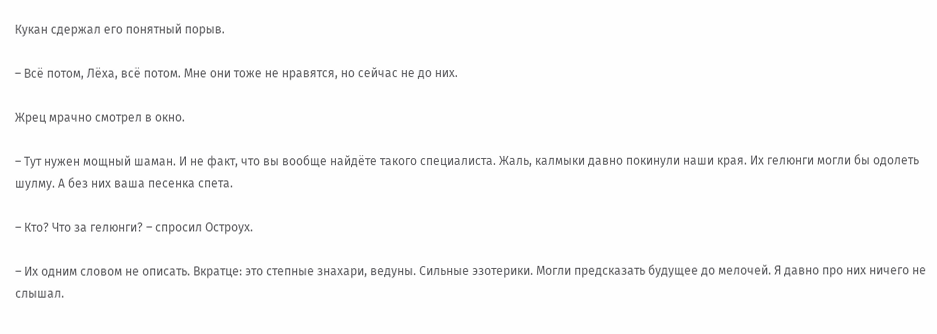Кукан сдержал его понятный порыв.

– Всё потом, Лёха, всё потом. Мне они тоже не нравятся, но сейчас не до них.

Жрец мрачно смотрел в окно.

– Тут нужен мощный шаман. И не факт, что вы вообще найдёте такого специалиста. Жаль, калмыки давно покинули наши края. Их гелюнги могли бы одолеть шулму. А без них ваша песенка спета.

– Кто? Что за гелюнги? – спросил Остроух.

– Их одним словом не описать. Вкратце: это степные знахари, ведуны. Сильные эзотерики. Могли предсказать будущее до мелочей. Я давно про них ничего не слышал.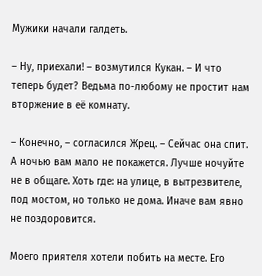Мужики начали галдеть.

– Ну, приехали! – возмутился Кукан. – И что теперь будет? Ведьма по-любому не простит нам вторжение в её комнату.

– Конечно, – согласился Жрец. – Сейчас она спит. А ночью вам мало не покажется. Лучше ночуйте не в общаге. Хоть где: на улице, в вытрезвителе, под мостом, но только не дома. Иначе вам явно не поздоровится.

Моего приятеля хотели побить на месте. Его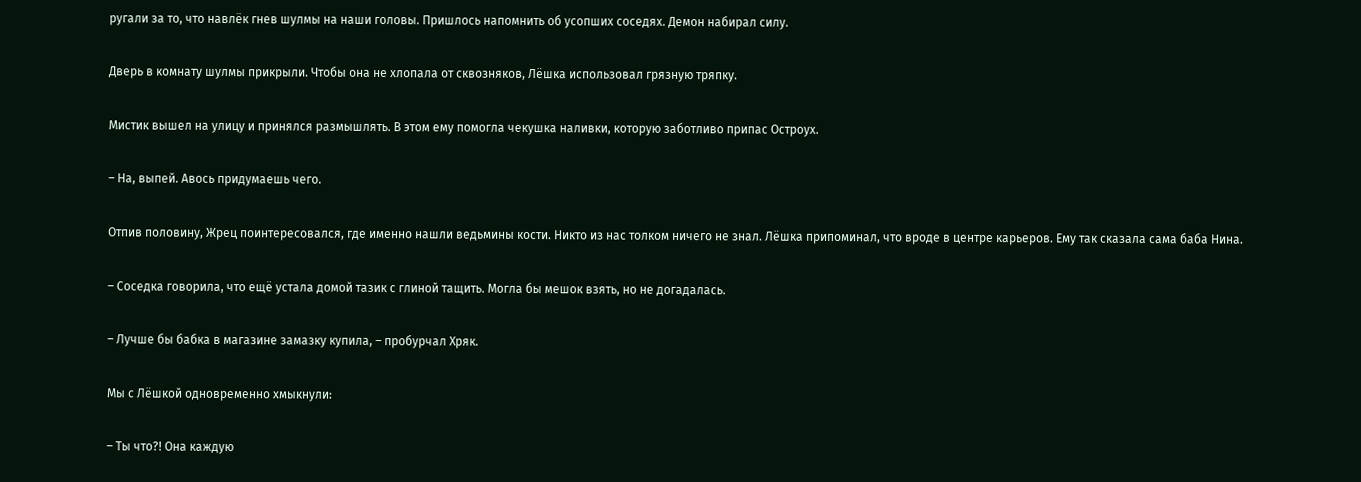ругали за то, что навлёк гнев шулмы на наши головы. Пришлось напомнить об усопших соседях. Демон набирал силу.

Дверь в комнату шулмы прикрыли. Чтобы она не хлопала от сквозняков, Лёшка использовал грязную тряпку.

Мистик вышел на улицу и принялся размышлять. В этом ему помогла чекушка наливки, которую заботливо припас Остроух.

– На, выпей. Авось придумаешь чего.

Отпив половину, Жрец поинтересовался, где именно нашли ведьмины кости. Никто из нас толком ничего не знал. Лёшка припоминал, что вроде в центре карьеров. Ему так сказала сама баба Нина.

– Соседка говорила, что ещё устала домой тазик с глиной тащить. Могла бы мешок взять, но не догадалась.

– Лучше бы бабка в магазине замазку купила, – пробурчал Хряк.

Мы с Лёшкой одновременно хмыкнули:

– Ты что?! Она каждую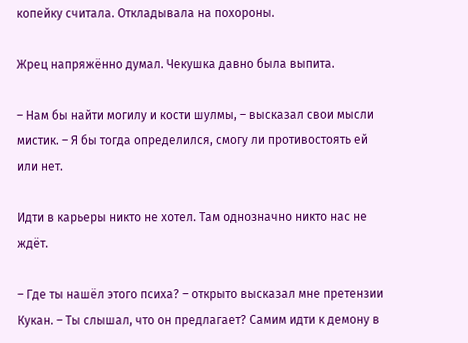копейку считала. Откладывала на похороны.

Жрец напряжённо думал. Чекушка давно была выпита.

– Нам бы найти могилу и кости шулмы, – высказал свои мысли мистик. – Я бы тогда определился, смогу ли противостоять ей или нет.

Идти в карьеры никто не хотел. Там однозначно никто нас не ждёт.

– Где ты нашёл этого психа? – открыто высказал мне претензии Кукан. – Ты слышал, что он предлагает? Самим идти к демону в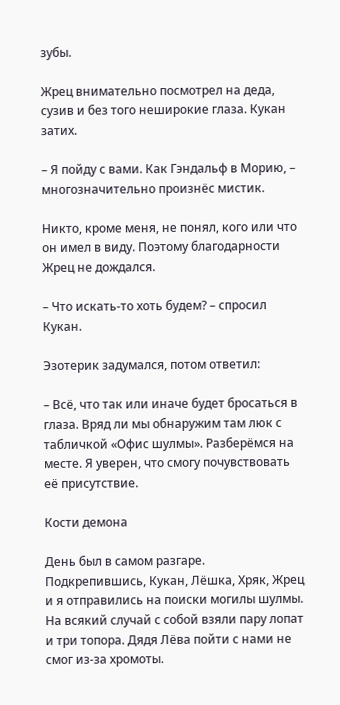зубы.

Жрец внимательно посмотрел на деда, сузив и без того неширокие глаза. Кукан затих.

– Я пойду с вами. Как Гэндальф в Морию, – многозначительно произнёс мистик.

Никто, кроме меня, не понял, кого или что он имел в виду. Поэтому благодарности Жрец не дождался.

– Что искать-то хоть будем? – спросил Кукан.

Эзотерик задумался, потом ответил:

– Всё, что так или иначе будет бросаться в глаза. Вряд ли мы обнаружим там люк с табличкой «Офис шулмы». Разберёмся на месте. Я уверен, что смогу почувствовать её присутствие.

Кости демона

День был в самом разгаре. Подкрепившись, Кукан, Лёшка, Хряк, Жрец и я отправились на поиски могилы шулмы. На всякий случай с собой взяли пару лопат и три топора. Дядя Лёва пойти с нами не смог из-за хромоты.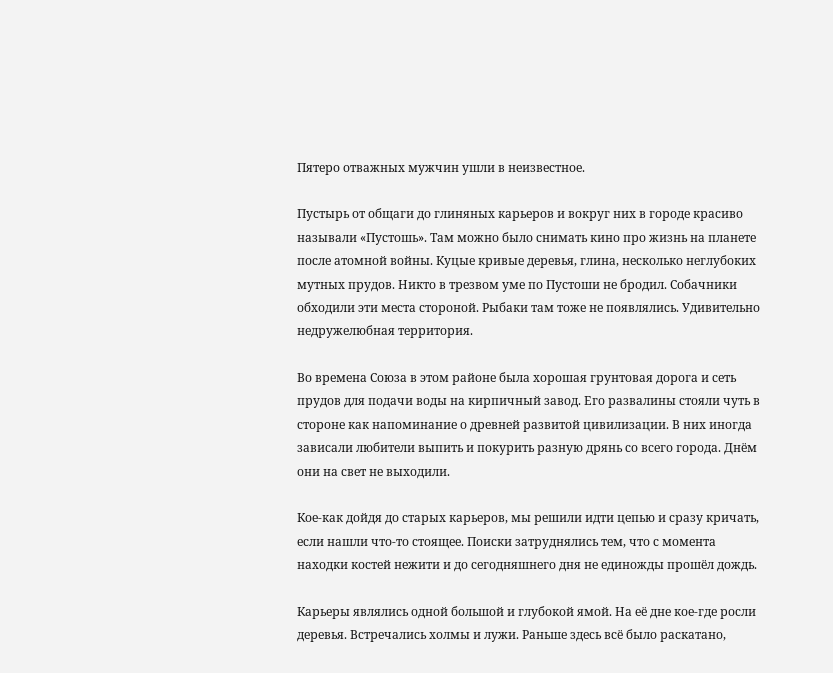Пятеро отважных мужчин ушли в неизвестное.

Пустырь от общаги до глиняных карьеров и вокруг них в городе красиво называли «Пустошь». Там можно было снимать кино про жизнь на планете после атомной войны. Куцые кривые деревья, глина, несколько неглубоких мутных прудов. Никто в трезвом уме по Пустоши не бродил. Собачники обходили эти места стороной. Рыбаки там тоже не появлялись. Удивительно недружелюбная территория.

Во времена Союза в этом районе была хорошая грунтовая дорога и сеть прудов для подачи воды на кирпичный завод. Его развалины стояли чуть в стороне как напоминание о древней развитой цивилизации. В них иногда зависали любители выпить и покурить разную дрянь со всего города. Днём они на свет не выходили.

Кое-как дойдя до старых карьеров, мы решили идти цепью и сразу кричать, если нашли что-то стоящее. Поиски затруднялись тем, что с момента находки костей нежити и до сегодняшнего дня не единожды прошёл дождь.

Карьеры являлись одной большой и глубокой ямой. На её дне кое-где росли деревья. Встречались холмы и лужи. Раньше здесь всё было раскатано,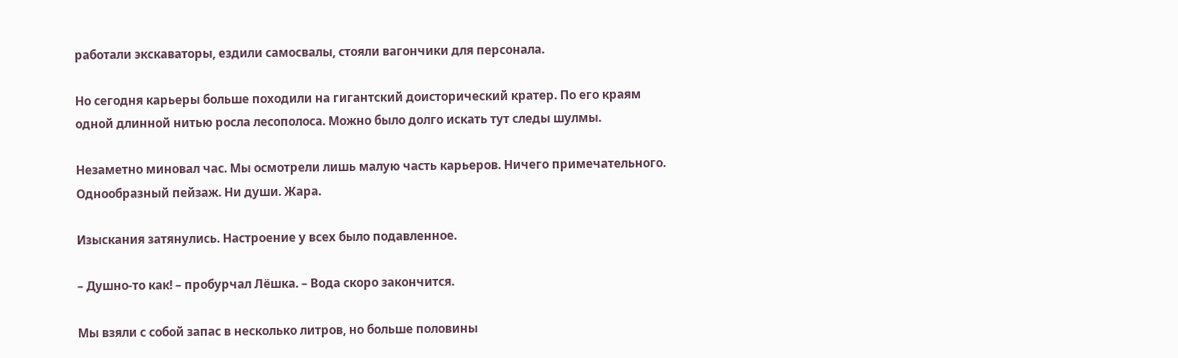работали экскаваторы, ездили самосвалы, стояли вагончики для персонала.

Но сегодня карьеры больше походили на гигантский доисторический кратер. По его краям одной длинной нитью росла лесополоса. Можно было долго искать тут следы шулмы.

Незаметно миновал час. Мы осмотрели лишь малую часть карьеров. Ничего примечательного. Однообразный пейзаж. Ни души. Жара.

Изыскания затянулись. Настроение у всех было подавленное.

– Душно-то как! – пробурчал Лёшка. – Вода скоро закончится.

Мы взяли с собой запас в несколько литров, но больше половины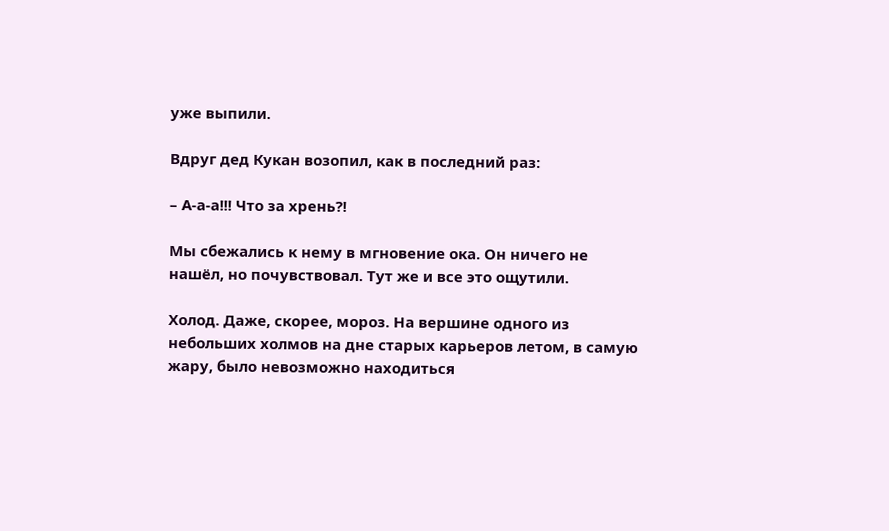уже выпили.

Вдруг дед Кукан возопил, как в последний раз:

– А-а-а!!! Что за хрень?!

Мы сбежались к нему в мгновение ока. Он ничего не нашёл, но почувствовал. Тут же и все это ощутили.

Холод. Даже, скорее, мороз. На вершине одного из небольших холмов на дне старых карьеров летом, в самую жару, было невозможно находиться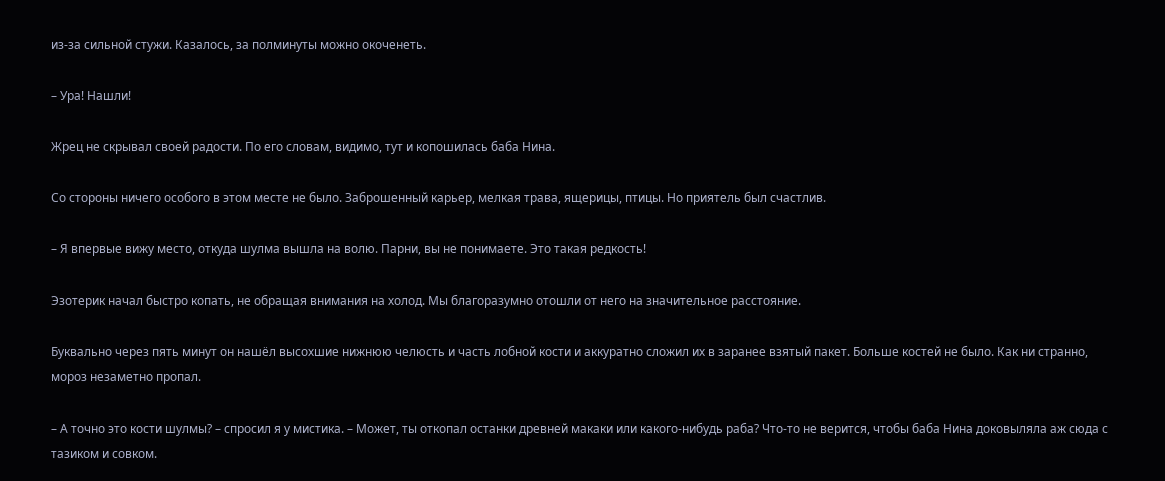из-за сильной стужи. Казалось, за полминуты можно окоченеть.

– Ура! Нашли!

Жрец не скрывал своей радости. По его словам, видимо, тут и копошилась баба Нина.

Со стороны ничего особого в этом месте не было. Заброшенный карьер, мелкая трава, ящерицы, птицы. Но приятель был счастлив.

– Я впервые вижу место, откуда шулма вышла на волю. Парни, вы не понимаете. Это такая редкость!

Эзотерик начал быстро копать, не обращая внимания на холод. Мы благоразумно отошли от него на значительное расстояние.

Буквально через пять минут он нашёл высохшие нижнюю челюсть и часть лобной кости и аккуратно сложил их в заранее взятый пакет. Больше костей не было. Как ни странно, мороз незаметно пропал.

– А точно это кости шулмы? – спросил я у мистика. – Может, ты откопал останки древней макаки или какого-нибудь раба? Что-то не верится, чтобы баба Нина доковыляла аж сюда с тазиком и совком.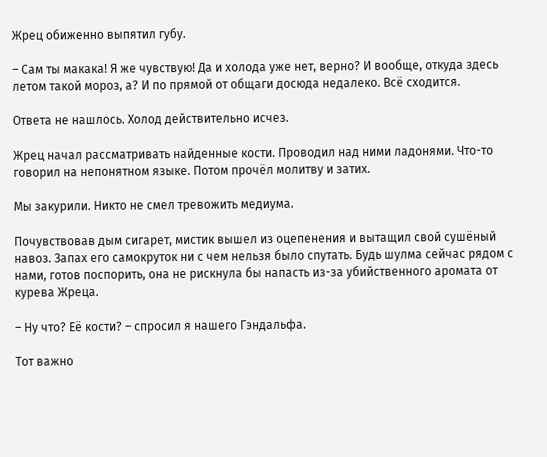Жрец обиженно выпятил губу.

– Сам ты макака! Я же чувствую! Да и холода уже нет, верно? И вообще, откуда здесь летом такой мороз, а? И по прямой от общаги досюда недалеко. Всё сходится.

Ответа не нашлось. Холод действительно исчез.

Жрец начал рассматривать найденные кости. Проводил над ними ладонями. Что-то говорил на непонятном языке. Потом прочёл молитву и затих.

Мы закурили. Никто не смел тревожить медиума.

Почувствовав дым сигарет, мистик вышел из оцепенения и вытащил свой сушёный навоз. Запах его самокруток ни с чем нельзя было спутать. Будь шулма сейчас рядом с нами, готов поспорить, она не рискнула бы напасть из-за убийственного аромата от курева Жреца.

– Ну что? Её кости? – спросил я нашего Гэндальфа.

Тот важно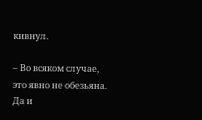кивнул.

– Во всяком случае, это явно не обезьяна. Да и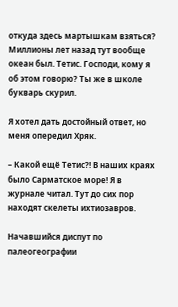откуда здесь мартышкам взяться? Миллионы лет назад тут вообще океан был. Тетис. Господи, кому я об этом говорю? Ты же в школе букварь скурил.

Я хотел дать достойный ответ, но меня опередил Хряк.

– Какой ещё Тетис?! В наших краях было Сарматское море! Я в журнале читал. Тут до сих пор находят скелеты ихтиозавров.

Начавшийся диспут по палеогеографии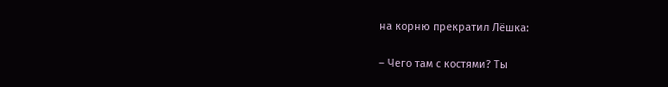на корню прекратил Лёшка:

– Чего там с костями? Ты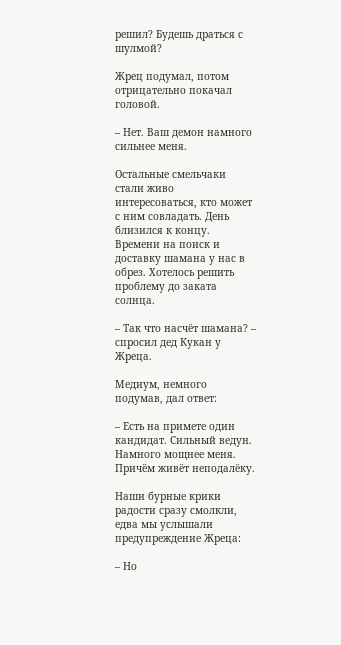решил? Будешь драться с шулмой?

Жрец подумал, потом отрицательно покачал головой.

– Нет. Ваш демон намного сильнее меня.

Остальные смельчаки стали живо интересоваться, кто может с ним совладать. День близился к концу. Времени на поиск и доставку шамана у нас в обрез. Хотелось решить проблему до заката солнца.

– Так что насчёт шамана? – спросил дед Кукан у Жреца.

Медиум, немного подумав, дал ответ:

– Есть на примете один кандидат. Сильный ведун. Намного мощнее меня. Причём живёт неподалёку.

Наши бурные крики радости сразу смолкли, едва мы услышали предупреждение Жреца:

– Но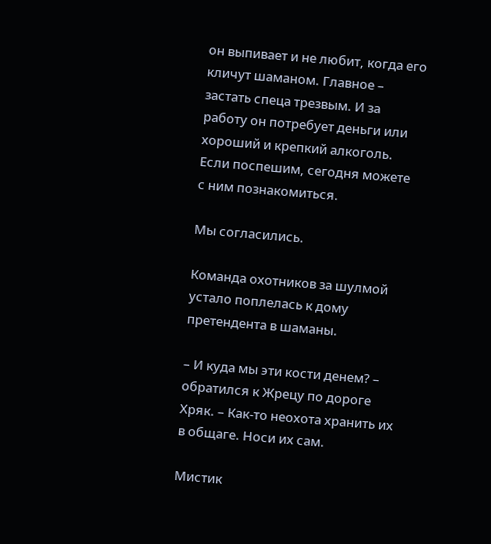он выпивает и не любит, когда его кличут шаманом. Главное – застать спеца трезвым. И за работу он потребует деньги или хороший и крепкий алкоголь. Если поспешим, сегодня можете с ним познакомиться.

Мы согласились.

Команда охотников за шулмой устало поплелась к дому претендента в шаманы.

– И куда мы эти кости денем? – обратился к Жрецу по дороге Хряк. – Как-то неохота хранить их в общаге. Носи их сам.

Мистик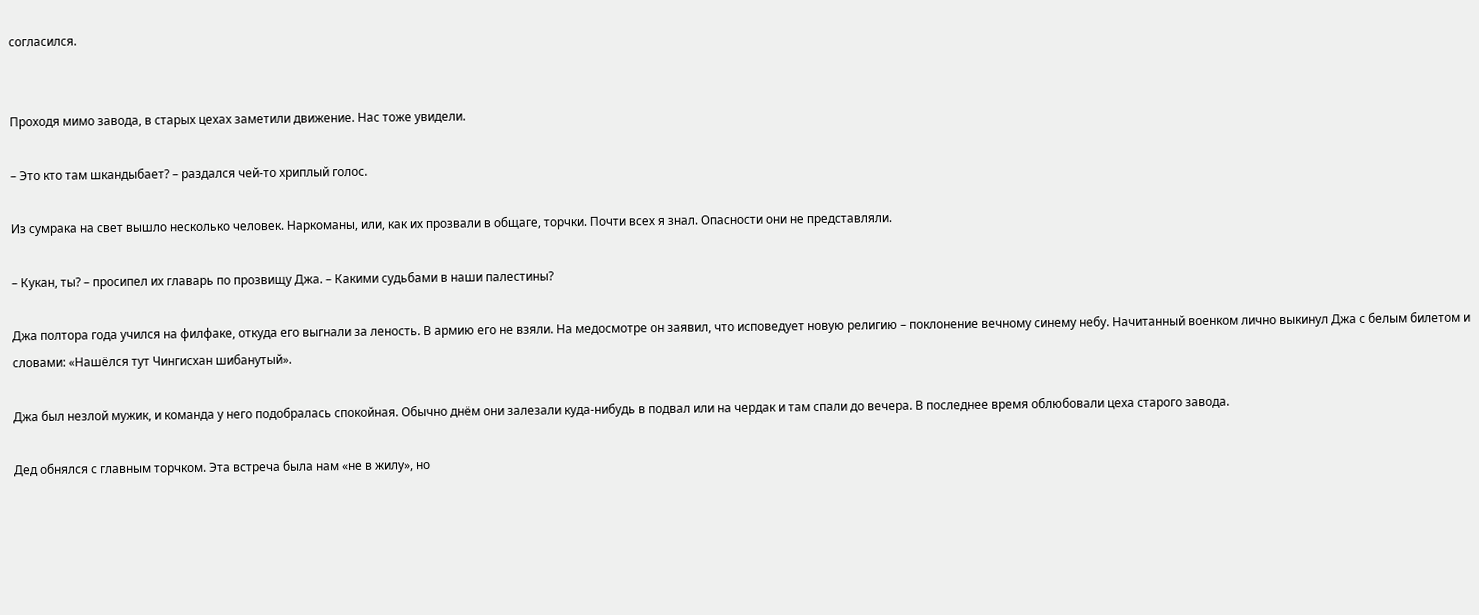согласился.


Проходя мимо завода, в старых цехах заметили движение. Нас тоже увидели.

– Это кто там шкандыбает? – раздался чей-то хриплый голос.

Из сумрака на свет вышло несколько человек. Наркоманы, или, как их прозвали в общаге, торчки. Почти всех я знал. Опасности они не представляли.

– Кукан, ты? – просипел их главарь по прозвищу Джа. – Какими судьбами в наши палестины?

Джа полтора года учился на филфаке, откуда его выгнали за леность. В армию его не взяли. На медосмотре он заявил, что исповедует новую религию – поклонение вечному синему небу. Начитанный военком лично выкинул Джа с белым билетом и словами: «Нашёлся тут Чингисхан шибанутый».

Джа был незлой мужик, и команда у него подобралась спокойная. Обычно днём они залезали куда-нибудь в подвал или на чердак и там спали до вечера. В последнее время облюбовали цеха старого завода.

Дед обнялся с главным торчком. Эта встреча была нам «не в жилу», но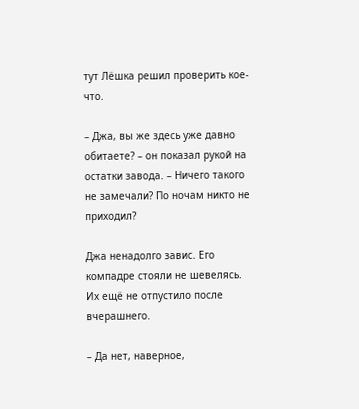тут Лёшка решил проверить кое-что.

– Джа, вы же здесь уже давно обитаете? – он показал рукой на остатки завода. – Ничего такого не замечали? По ночам никто не приходил?

Джа ненадолго завис. Его компадре стояли не шевелясь. Их ещё не отпустило после вчерашнего.

– Да нет, наверное,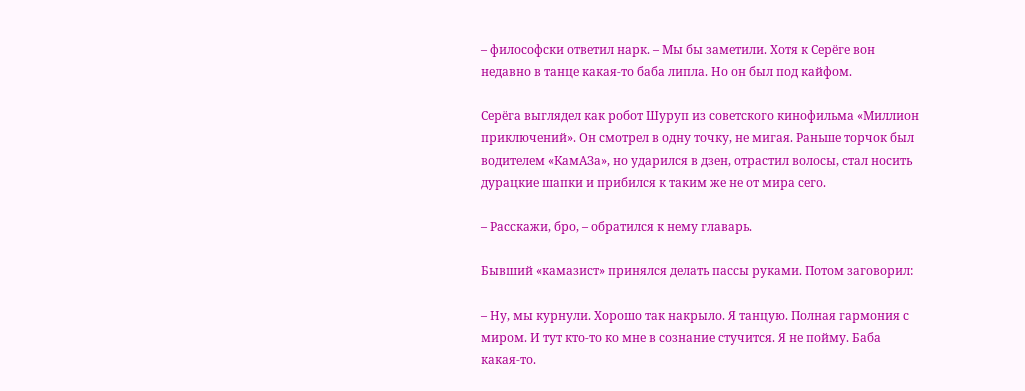– философски ответил нарк. – Мы бы заметили. Хотя к Серёге вон недавно в танце какая-то баба липла. Но он был под кайфом.

Серёга выглядел как робот Шуруп из советского кинофильма «Миллион приключений». Он смотрел в одну точку, не мигая. Раньше торчок был водителем «КамАЗа», но ударился в дзен, отрастил волосы, стал носить дурацкие шапки и прибился к таким же не от мира сего.

– Расскажи, бро, – обратился к нему главарь.

Бывший «камазист» принялся делать пассы руками. Потом заговорил:

– Ну, мы курнули. Хорошо так накрыло. Я танцую. Полная гармония с миром. И тут кто-то ко мне в сознание стучится. Я не пойму. Баба какая-то.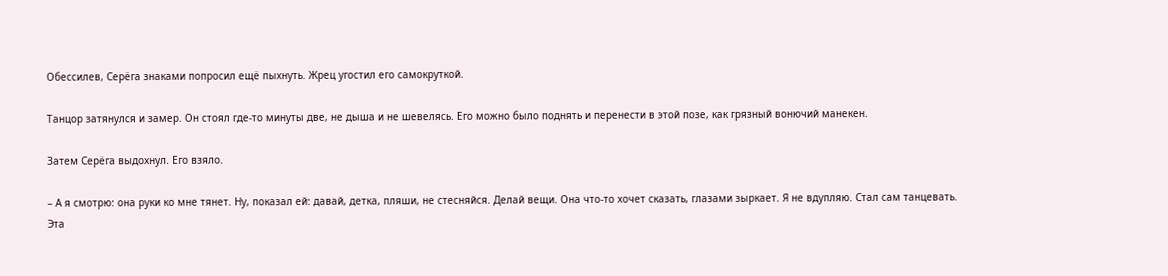Обессилев, Серёга знаками попросил ещё пыхнуть. Жрец угостил его самокруткой.

Танцор затянулся и замер. Он стоял где-то минуты две, не дыша и не шевелясь. Его можно было поднять и перенести в этой позе, как грязный вонючий манекен.

Затем Серёга выдохнул. Его взяло.

– А я смотрю: она руки ко мне тянет. Ну, показал ей: давай, детка, пляши, не стесняйся. Делай вещи. Она что-то хочет сказать, глазами зыркает. Я не вдупляю. Стал сам танцевать. Эта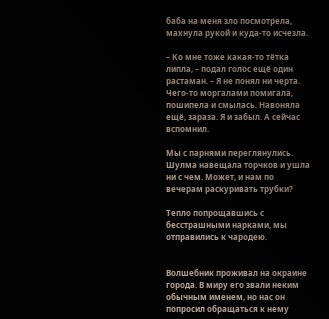баба на меня зло посмотрела, махнула рукой и куда-то исчезла.

– Ко мне тоже какая-то тётка липла, – подал голос ещё один растаман. – Я не понял ни черта. Чего-то моргалами помигала, пошипела и смылась. Навоняла ещё, зараза. Я и забыл. А сейчас вспомнил.

Мы с парнями переглянулись. Шулма навещала торчков и ушла ни с чем. Может, и нам по вечерам раскуривать трубки?

Тепло попрощавшись с бесстрашными нарками, мы отправились к чародею.


Волшебник проживал на окраине города. В миру его звали неким обычным именем, но нас он попросил обращаться к нему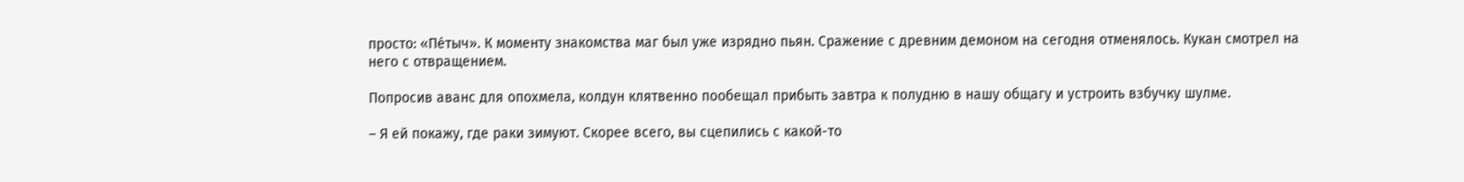просто: «Пе́тыч». К моменту знакомства маг был уже изрядно пьян. Сражение с древним демоном на сегодня отменялось. Кукан смотрел на него с отвращением.

Попросив аванс для опохмела, колдун клятвенно пообещал прибыть завтра к полудню в нашу общагу и устроить взбучку шулме.

– Я ей покажу, где раки зимуют. Скорее всего, вы сцепились с какой-то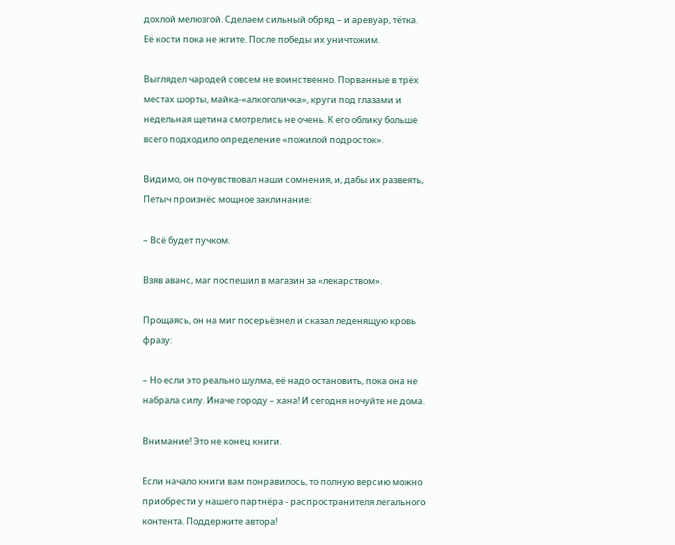дохлой мелюзгой. Сделаем сильный обряд – и аревуар, тётка. Её кости пока не жгите. После победы их уничтожим.

Выглядел чародей совсем не воинственно. Порванные в трёх местах шорты, майка-«алкоголичка», круги под глазами и недельная щетина смотрелись не очень. К его облику больше всего подходило определение «пожилой подросток».

Видимо, он почувствовал наши сомнения, и, дабы их развеять, Петыч произнёс мощное заклинание:

– Всё будет пучком.

Взяв аванс, маг поспешил в магазин за «лекарством».

Прощаясь, он на миг посерьёзнел и сказал леденящую кровь фразу:

– Но если это реально шулма, её надо остановить, пока она не набрала силу. Иначе городу – хана! И сегодня ночуйте не дома.

Внимание! Это не конец книги.

Если начало книги вам понравилось, то полную версию можно приобрести у нашего партнёра - распространителя легального контента. Поддержите автора!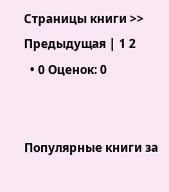Страницы книги >> Предыдущая | 1 2
  • 0 Оценок: 0


Популярные книги за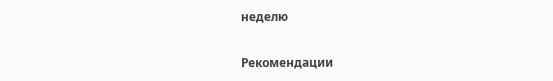неделю


Рекомендации